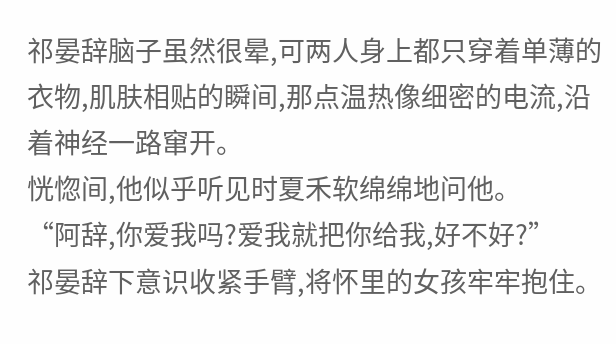祁晏辞脑子虽然很晕,可两人身上都只穿着单薄的衣物,肌肤相贴的瞬间,那点温热像细密的电流,沿着神经一路窜开。
恍惚间,他似乎听见时夏禾软绵绵地问他。
“阿辞,你爱我吗?爱我就把你给我,好不好?”
祁晏辞下意识收紧手臂,将怀里的女孩牢牢抱住。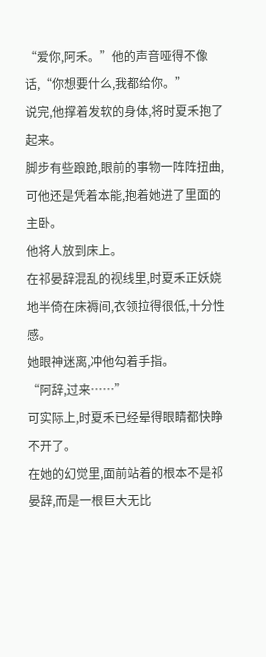“爱你,阿禾。”他的声音哑得不像话,“你想要什么,我都给你。”
说完,他撑着发软的身体,将时夏禾抱了起来。
脚步有些踉跄,眼前的事物一阵阵扭曲,可他还是凭着本能,抱着她进了里面的主卧。
他将人放到床上。
在祁晏辞混乱的视线里,时夏禾正妖娆地半倚在床褥间,衣领拉得很低,十分性感。
她眼神迷离,冲他勾着手指。
“阿辞,过来……”
可实际上,时夏禾已经晕得眼睛都快睁不开了。
在她的幻觉里,面前站着的根本不是祁晏辞,而是一根巨大无比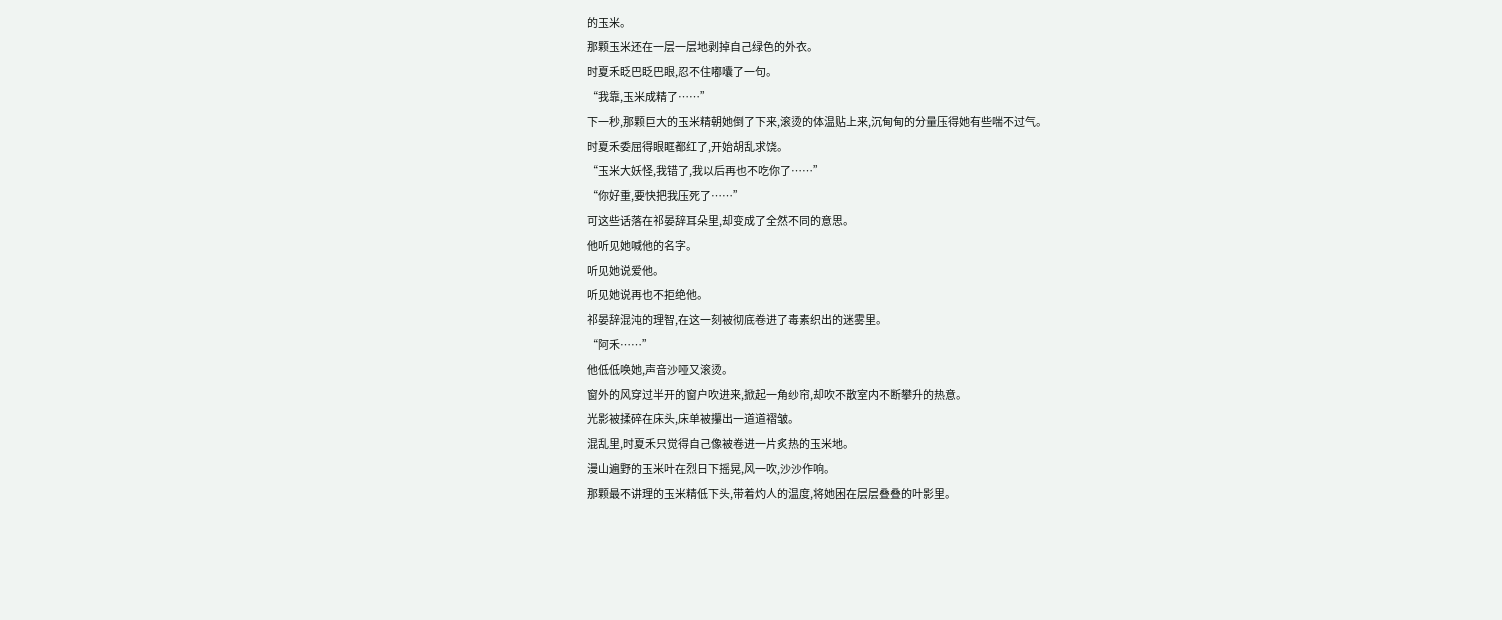的玉米。
那颗玉米还在一层一层地剥掉自己绿色的外衣。
时夏禾眨巴眨巴眼,忍不住嘟囔了一句。
“我靠,玉米成精了……”
下一秒,那颗巨大的玉米精朝她倒了下来,滚烫的体温贴上来,沉甸甸的分量压得她有些喘不过气。
时夏禾委屈得眼眶都红了,开始胡乱求饶。
“玉米大妖怪,我错了,我以后再也不吃你了……”
“你好重,要快把我压死了……”
可这些话落在祁晏辞耳朵里,却变成了全然不同的意思。
他听见她喊他的名字。
听见她说爱他。
听见她说再也不拒绝他。
祁晏辞混沌的理智,在这一刻被彻底卷进了毒素织出的迷雾里。
“阿禾……”
他低低唤她,声音沙哑又滚烫。
窗外的风穿过半开的窗户吹进来,掀起一角纱帘,却吹不散室内不断攀升的热意。
光影被揉碎在床头,床单被攥出一道道褶皱。
混乱里,时夏禾只觉得自己像被卷进一片炙热的玉米地。
漫山遍野的玉米叶在烈日下摇晃,风一吹,沙沙作响。
那颗最不讲理的玉米精低下头,带着灼人的温度,将她困在层层叠叠的叶影里。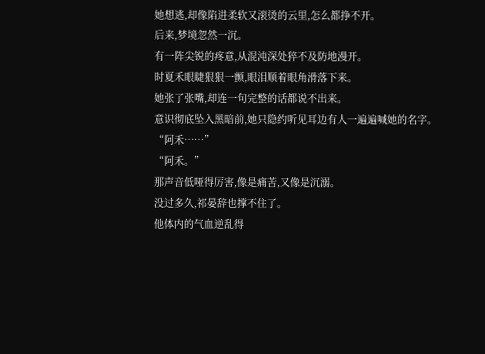她想逃,却像陷进柔软又滚烫的云里,怎么都挣不开。
后来,梦境忽然一沉。
有一阵尖锐的疼意,从混沌深处猝不及防地漫开。
时夏禾眼睫狠狠一颤,眼泪顺着眼角滑落下来。
她张了张嘴,却连一句完整的话都说不出来。
意识彻底坠入黑暗前,她只隐约听见耳边有人一遍遍喊她的名字。
“阿禾……”
“阿禾。”
那声音低哑得厉害,像是痛苦,又像是沉溺。
没过多久,祁晏辞也撑不住了。
他体内的气血逆乱得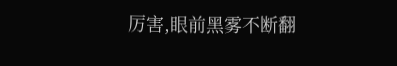厉害,眼前黑雾不断翻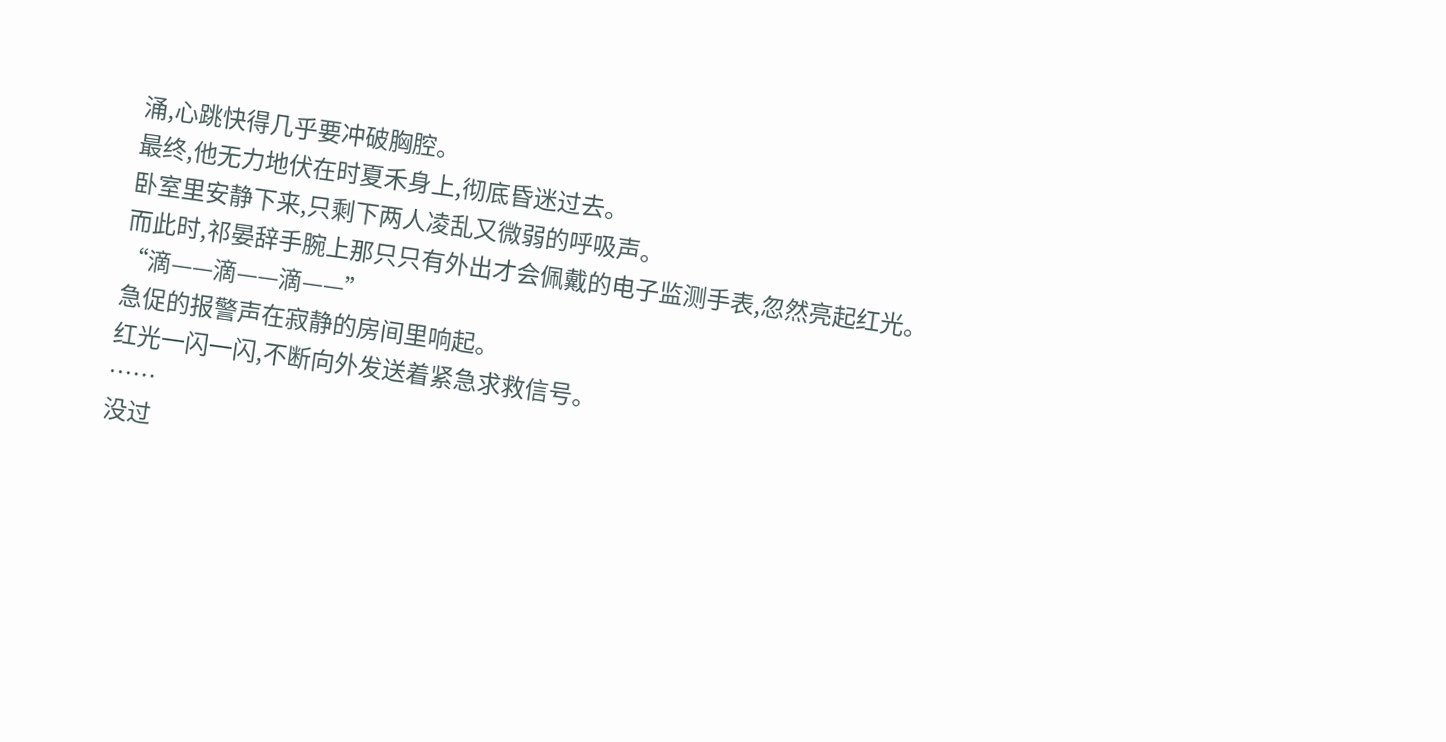涌,心跳快得几乎要冲破胸腔。
最终,他无力地伏在时夏禾身上,彻底昏迷过去。
卧室里安静下来,只剩下两人凌乱又微弱的呼吸声。
而此时,祁晏辞手腕上那只只有外出才会佩戴的电子监测手表,忽然亮起红光。
“滴——滴——滴——”
急促的报警声在寂静的房间里响起。
红光一闪一闪,不断向外发送着紧急求救信号。
……
没过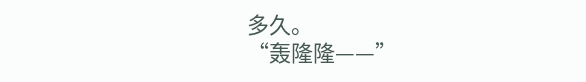多久。
“轰隆隆——”